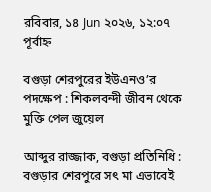রবিবার, ১৪ Jun ২০২৬, ১২:০৭ পূর্বাহ্ন

বগুড়া শেরপুরের ইউএনও’র পদক্ষেপ : শিকলবন্দী জীবন থেকে মুক্তি পেল জুয়েল

আব্দুর রাজ্জাক, বগুড়া প্রতিনিধি : বগুড়ার শেরপুরে সৎ মা এভাবেই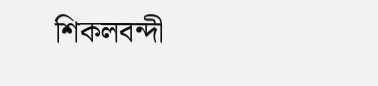শিকলবন্দী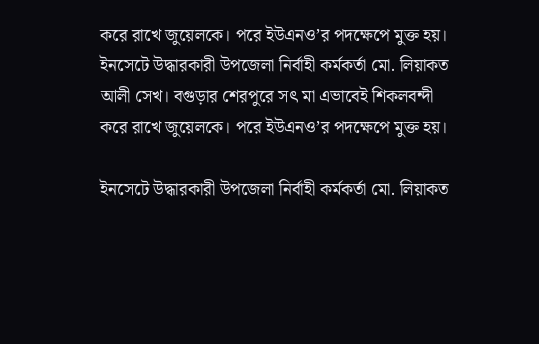করে রাখে জুয়েলকে। পরে ইউএনও’র পদক্ষেপে মুক্ত হয়। ইনসেটে উদ্ধারকারী উপজেলা নির্বাহী কর্মকর্তা মো. লিয়াকত আলী সেখ। বগুড়ার শেরপুরে সৎ মা এভাবেই শিকলবন্দী করে রাখে জুয়েলকে। পরে ইউএনও’র পদক্ষেপে মুক্ত হয়।

ইনসেটে উদ্ধারকারী উপজেলা নির্বাহী কর্মকর্তা মো. লিয়াকত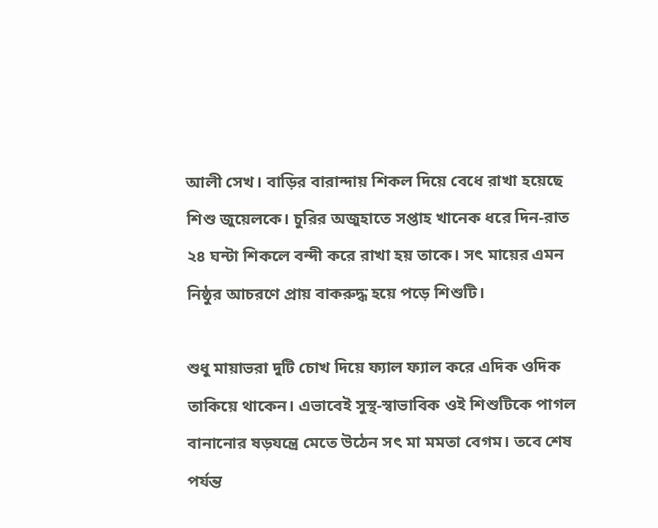আলী সেখ। বাড়ির বারান্দায় শিকল দিয়ে বেধে রাখা হয়েছে শিশু জুয়েলকে। চুরির অজুহাতে সপ্তাহ খানেক ধরে দিন-রাত ২৪ ঘন্টা শিকলে বন্দী করে রাখা হয় তাকে। সৎ মায়ের এমন নিষ্ঠুর আচরণে প্রায় বাকরুদ্ধ হয়ে পড়ে শিশুটি।

শুধু মায়াভরা দুটি চোখ দিয়ে ফ্যাল ফ্যাল করে এদিক ওদিক তাকিয়ে থাকেন। এভাবেই সুস্থ-স্বাভাবিক ওই শিশুটিকে পাগল বানানোর ষড়যন্ত্রে মেতে উঠেন সৎ মা মমতা বেগম। তবে শেষ পর্যন্ত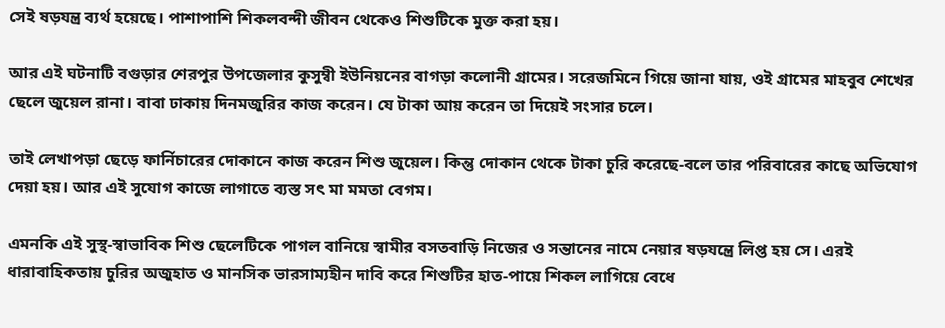সেই ষড়যন্ত্র ব্যর্থ হয়েছে। পাশাপাশি শিকলবন্দী জীবন থেকেও শিশুটিকে মুক্ত করা হয়।

আর এই ঘটনাটি বগুড়ার শেরপুর উপজেলার কুসুম্বী ইউনিয়নের বাগড়া কলোনী গ্রামের। সরেজমিনে গিয়ে জানা যায়, ওই গ্রামের মাহবুব শেখের ছেলে জুয়েল রানা। বাবা ঢাকায় দিনমজুরির কাজ করেন। যে টাকা আয় করেন তা দিয়েই সংসার চলে।

তাই লেখাপড়া ছেড়ে ফার্নিচারের দোকানে কাজ করেন শিশু জুয়েল। কিন্তু দোকান থেকে টাকা চুরি করেছে-বলে তার পরিবারের কাছে অভিযোগ দেয়া হয়। আর এই সুযোগ কাজে লাগাতে ব্যস্ত সৎ মা মমতা বেগম।

এমনকি এই সুস্থ-স্বাভাবিক শিশু ছেলেটিকে পাগল বানিয়ে স্বামীর বসতবাড়ি নিজের ও সন্তানের নামে নেয়ার ষড়যন্ত্রে লিপ্ত হয় সে। এরই ধারাবাহিকতায় চুরির অজুহাত ও মানসিক ভারসাম্যহীন দাবি করে শিশুটির হাত-পায়ে শিকল লাগিয়ে বেধে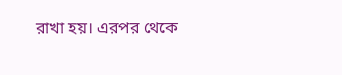রাখা হয়। এরপর থেকে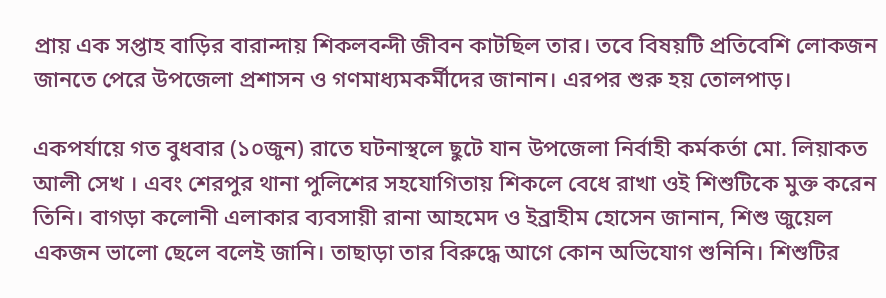প্রায় এক সপ্তাহ বাড়ির বারান্দায় শিকলবন্দী জীবন কাটছিল তার। তবে বিষয়টি প্রতিবেশি লোকজন জানতে পেরে উপজেলা প্রশাসন ও গণমাধ্যমকর্মীদের জানান। এরপর শুরু হয় তোলপাড়।

একপর্যায়ে গত বুধবার (১০জুন) রাতে ঘটনাস্থলে ছুটে যান উপজেলা নির্বাহী কর্মকর্তা মো. লিয়াকত আলী সেখ । এবং শেরপুর থানা পুলিশের সহযোগিতায় শিকলে বেধে রাখা ওই শিশুটিকে মুক্ত করেন তিনি। বাগড়া কলোনী এলাকার ব্যবসায়ী রানা আহমেদ ও ইব্রাহীম হোসেন জানান, শিশু জুয়েল একজন ভালো ছেলে বলেই জানি। তাছাড়া তার বিরুদ্ধে আগে কোন অভিযোগ শুনিনি। শিশুটির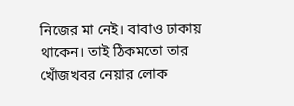নিজের মা নেই। বাবাও ঢাকায় থাকেন। তাই ঠিকমতো তার খোঁজখবর নেয়ার লোক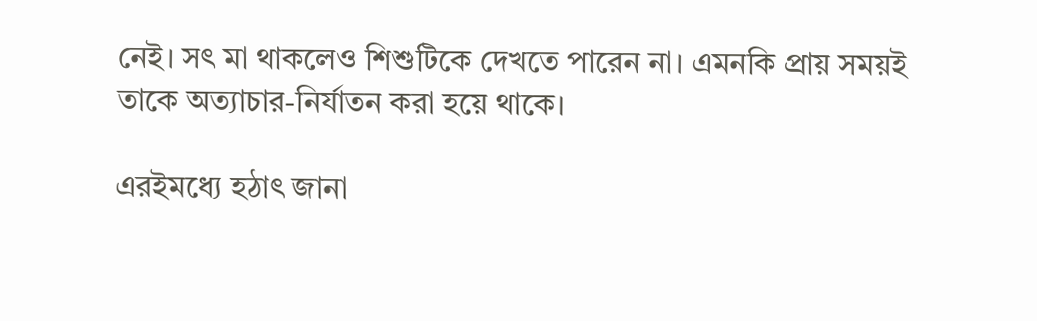নেই। সৎ মা থাকলেও শিশুটিকে দেখতে পারেন না। এমনকি প্রায় সময়ই তাকে অত্যাচার-নির্যাতন করা হয়ে থাকে।

এরইমধ্যে হঠাৎ জানা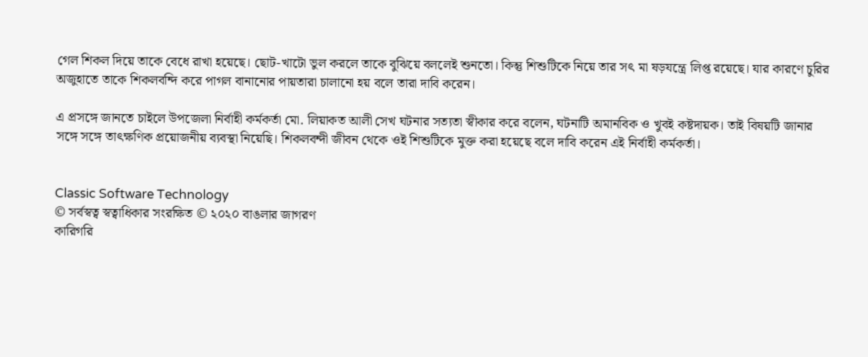গেল শিকল দিয়ে তাকে বেধে রাখা হয়েছে। ছোট-খাটো ভুল করলে তাকে বুঝিয়ে বললেই শুনতো। কিন্তু শিশুটিকে নিয়ে তার সৎ মা ষড়যন্ত্রে লিপ্ত রয়েছে। যার কারণে চুরির অজুহাতে তাকে শিকলবন্দি করে পাগল বানানোর পায়তারা চালানো হয় বলে তারা দাবি করেন।

এ প্রসঙ্গে জানতে চাইলে উপজেলা নির্বাহী কর্মকর্তা মো. লিয়াকত আলী সেখ ঘটনার সত্যতা স্বীকার করে বলেন, ঘটনাটি অমানবিক ও খুবই কষ্টদায়ক। তাই বিষয়টি জানার সঙ্গে সঙ্গে তাৎক্ষণিক প্রয়োজনীয় ব্যবস্থা নিয়েছি। শিকলবন্দী জীবন থেকে ওই শিশুটিকে মুক্ত করা হয়েছে বলে দাবি করেন এই নির্বাহী কর্মকর্তা।


Classic Software Technology
© সর্বস্বত্ব স্বত্বাধিকার সংরক্ষিত © ২০২০ বাঙলার জাগরণ
কারিগরি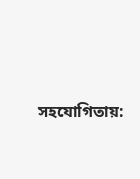সহযোগিতায়: